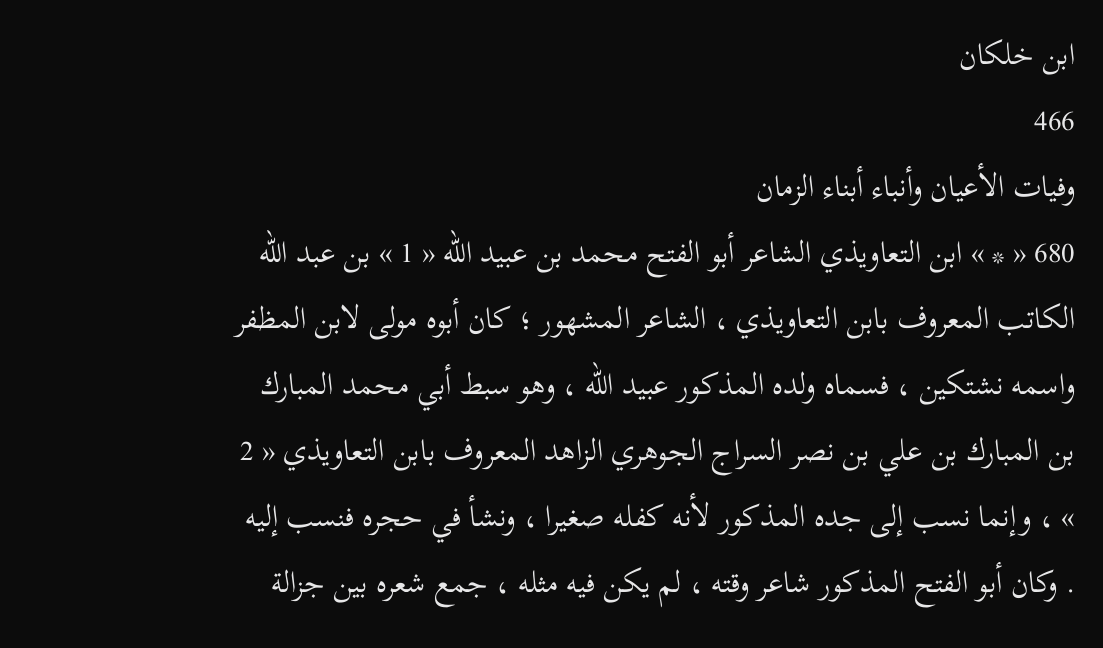ابن خلكان
466
وفيات الأعيان وأنباء أبناء الزمان
680 « * » ابن التعاويذي الشاعر أبو الفتح محمد بن عبيد اللّه « 1 » بن عبد اللّه الكاتب المعروف بابن التعاويذي ، الشاعر المشهور ؛ كان أبوه مولى لابن المظفر واسمه نشتكين ، فسماه ولده المذكور عبيد اللّه ، وهو سبط أبي محمد المبارك بن المبارك بن علي بن نصر السراج الجوهري الزاهد المعروف بابن التعاويذي « 2 » ، وإنما نسب إلى جده المذكور لأنه كفله صغيرا ، ونشأ في حجره فنسب إليه . وكان أبو الفتح المذكور شاعر وقته ، لم يكن فيه مثله ، جمع شعره بين جزالة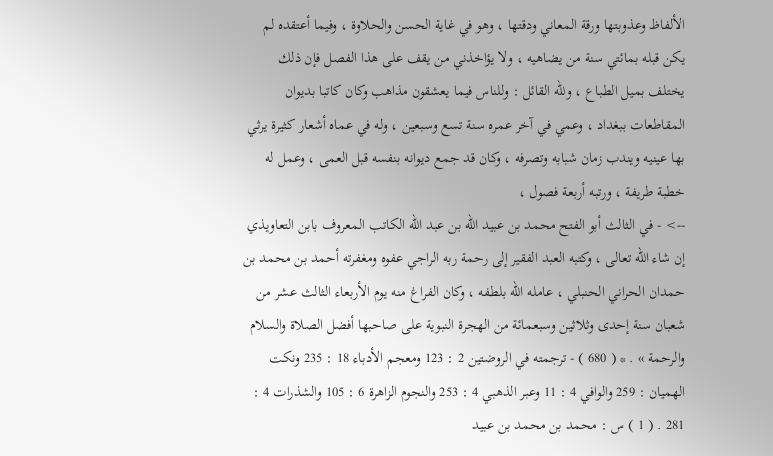الألفاظ وعذوبتها ورقة المعاني ودقتها ، وهو في غاية الحسن والحلاوة ، وفيما أعتقده لم يكن قبله بمائتي سنة من يضاهيه ، ولا يؤاخذني من يقف على هذا الفصل فإن ذلك يختلف بميل الطباع ، وللّه القائل : وللناس فيما يعشقون مذاهب وكان كاتبا بديوان المقاطعات ببغداد ، وعمي في آخر عمره سنة تسع وسبعين ، وله في عماه أشعار كثيرة يرثي بها عينيه ويندب زمان شبابه وتصرفه ، وكان قد جمع ديوانه بنفسه قبل العمى ، وعمل له خطبة طريفة ، ورتبه أربعة فصول ،
--> - في الثالث أبو الفتح محمد بن عبيد اللّه بن عبد اللّه الكاتب المعروف بابن التعاويذي إن شاء اللّه تعالى ، وكتبه العبد الفقير إلى رحمة ربه الراجي عفوه ومغفرته أحمد بن محمد بن حمدان الحراني الحنبلي ، عامله اللّه بلطفه ، وكان الفراغ منه يوم الأربعاء الثالث عشر من شعبان سنة إحدى وثلاثين وسبعمائة من الهجرة النبوية على صاحبها أفضل الصلاة والسلام والرحمة » . * ( 680 ) - ترجمته في الروضتين 2 : 123 ومعجم الأدباء 18 : 235 ونكت الهميان : 259 والوافي 4 : 11 وعبر الذهبي 4 : 253 والنجوم الزاهرة 6 : 105 والشذرات 4 : 281 . ( 1 ) س : محمد بن محمد بن عبيد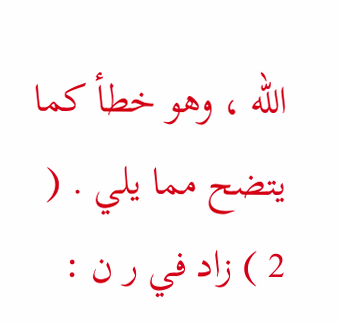اللّه ، وهو خطأ كما يتضح مما يلي . ( 2 ) زاد في ر ن :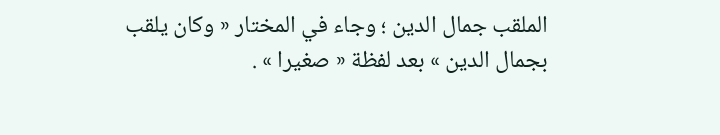الملقب جمال الدين ؛ وجاء في المختار « وكان يلقب بجمال الدين » بعد لفظة « صغيرا » .